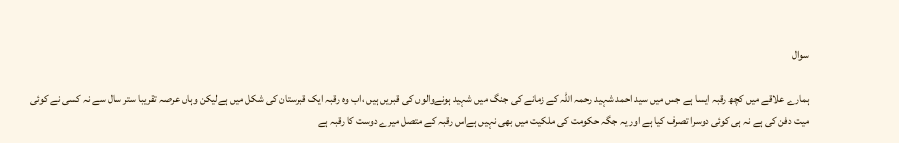سوال

ہمارے علاقے میں کچھ رقبہ ایسا ہے جس میں سید احمد شہید رحمہ اللہ کے زمانے کی جنگ میں شہید ہونےوالوں کی قبریں ہیں ،اب وہ رقبہ ایک قبرستان کی شکل میں ہےلیکن وہاں عرصہ تقریبا ستر سال سے نہ کسی نے کوئی میت دفن کی ہے نہ ہی کوئی دوسرا تصرف کیا ہے اور یہ جگہ حکومت کی ملکیت میں بھی نہیں ہےاس رقبہ کے متصل میرے دوست کا رقبہ ہے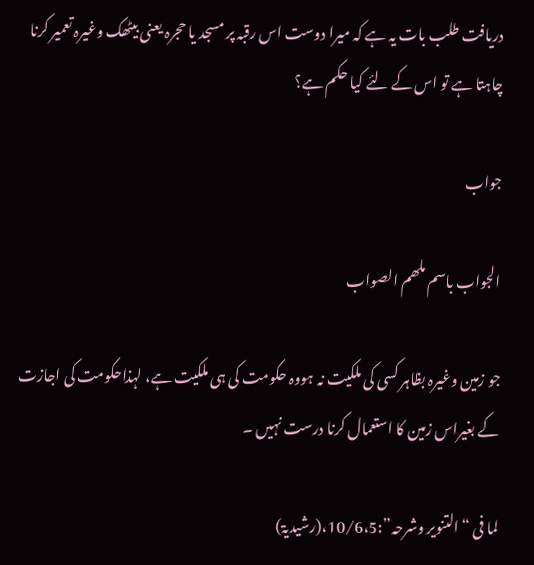دریافت طلب بات یہ ہے کہ میرا دوست اس رقبہ پر مسجد یا حجرہ یعنی بیٹھک وغیرہ تعمیر کرنا چاہتا ہے تو اس کے لئے کیا حکم ہے؟

جواب

الجواب باسم ملھم الصواب

جو زمین وغیرہ بظاہر کسی کی ملکیت نہ ہووہ حکومت کی ہی ملکیت ہے، لہذاحکومت کی اجازت کے بغیراس زمین کا استعمال کرنا درست نہیں ۔

لما فی “التنویر وشرحہ”:10/6،5،(رشیدیۃ)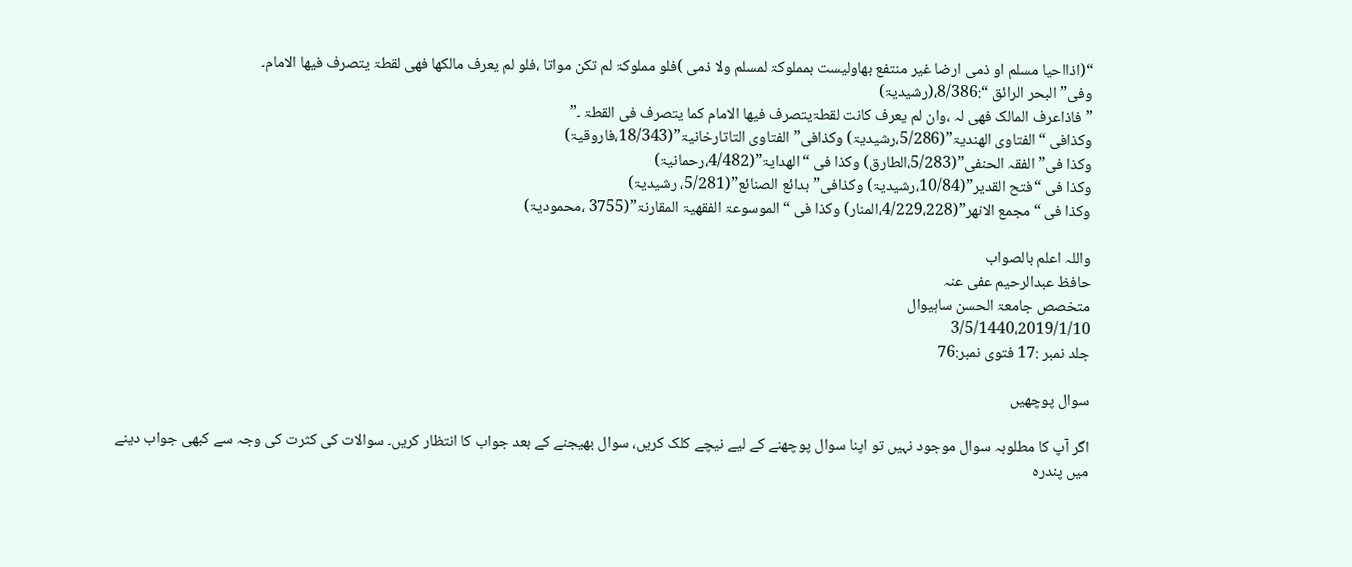“(اذااحیا مسلم او ذمی ارضا غیر منتفع بھاولیست بمملوکۃ لمسلم ولا ذمی )فلو مملوکۃ لم تکن مواتا ،فلو لم یعرف مالکھا فھی لقطۃ یتصرف فیھا الامام۔
وفی” البحر الرائق “:8/386،(رشیدیۃ)
” فاذاعرف المالک فھی لہ ،وان لم یعرف کانت لقطۃیتصرف فیھا الامام کما یتصرف فی القطۃ ۔”
وکذافی “الفتاوی الھندیۃ”(5/286،رشیدیۃ) وکذافی” الفتاوی التاتارخانیۃ”(18/343،فاروقیۃ)
وکذا فی” الفقہ الحنفی”(5/283،الطارق) وکذا فی “الھدایۃ”(4/482،رحمانیۃ)
وکذا فی “فتح القدیر”(10/84،رشیدیۃ) وکذافی” بدائع الصنائع”(5/281، رشیدیۃ)
وکذا فی “مجمع الانھر”(4/229،228،المنار) وکذا فی “الموسوعۃ الفقھیۃ المقارنۃ”(3755 ،محمودیۃ)

واللہ اعلم بالصواب
حافظ عبدالرحیم عفی عنہ
متخصص جامعۃ الحسن ساہیوال
3/5/1440،2019/1/10
جلد نمبر :17 فتوی نمبر:76

سوال پوچھیں

اگر آپ کا مطلوبہ سوال موجود نہیں تو اپنا سوال پوچھنے کے لیے نیچے کلک کریں، سوال بھیجنے کے بعد جواب کا انتظار کریں۔ سوالات کی کثرت کی وجہ سے کبھی جواب دینے میں پندرہ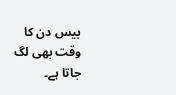بیس دن کا وقت بھی لگ جاتا ہے۔